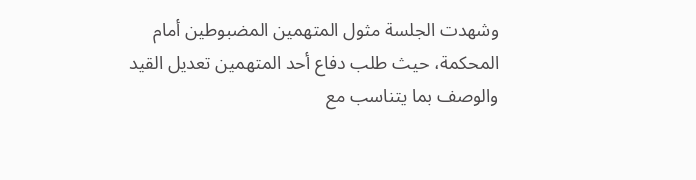وشهدت الجلسة مثول المتهمين المضبوطين أمام المحكمة، حيث طلب دفاع أحد المتهمين تعديل القيد والوصف بما يتناسب مع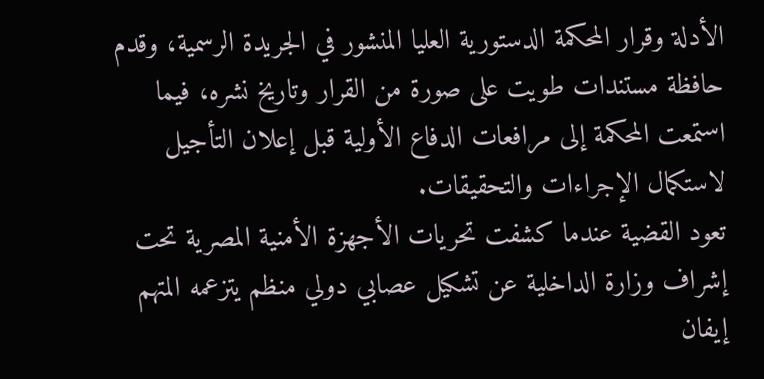الأدلة وقرار المحكمة الدستورية العليا المنشور في الجريدة الرسمية، وقدم حافظة مستندات طويت على صورة من القرار وتاريخ نشره، فيما استمعت المحكمة إلى مرافعات الدفاع الأولية قبل إعلان التأجيل لاستكمال الإجراءات والتحقيقات.
تعود القضية عندما كشفت تحريات الأجهزة الأمنية المصرية تحت إشراف وزارة الداخلية عن تشكيل عصابي دولي منظم يتزعمه المتهم إيفان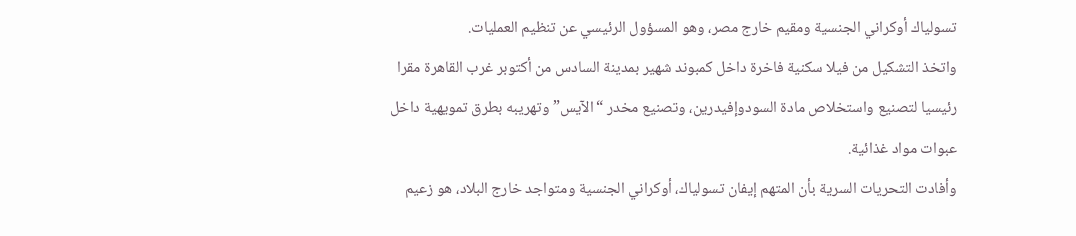تسولياك أوكراني الجنسية ومقيم خارج مصر، وهو المسؤول الرئيسي عن تنظيم العمليات.
واتخذ التشكيل من فيلا سكنية فاخرة داخل كمبوند شهير بمدينة السادس من أكتوبر غرب القاهرة مقرا رئيسيا لتصنيع واستخلاص مادة السودوإفيدرين، وتصنيع مخدر “الآيس” وتهريبه بطرق تمويهية داخل عبوات مواد غذائية.
وأفادت التحريات السرية بأن المتهم إيفان تسولياك، أوكراني الجنسية ومتواجد خارج البلاد، هو زعيم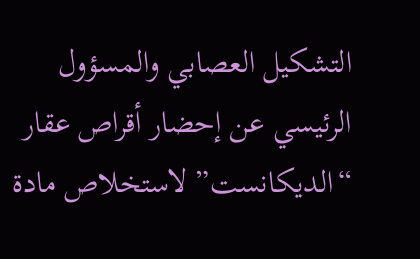التشكيل العصابي والمسؤول الرئيسي عن إحضار أقراص عقار “الديكانست” لاستخلاص مادة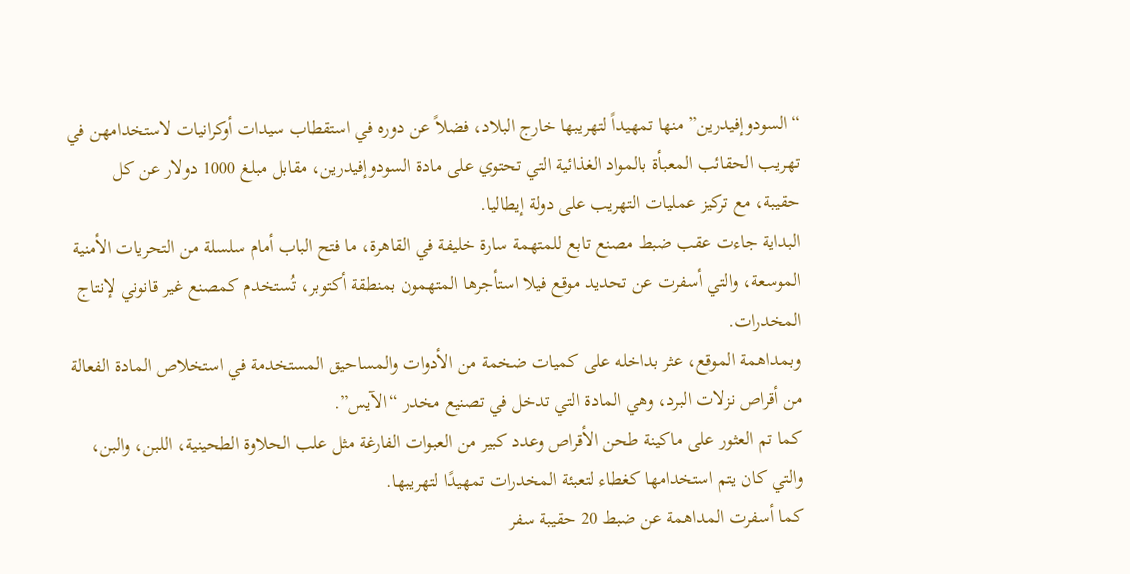“السودوإفيدرين” منها تمهيداً لتهريبها خارج البلاد، فضلاً عن دوره في استقطاب سيدات أوكرانيات لاستخدامهن في تهريب الحقائب المعبأة بالمواد الغذائية التي تحتوي على مادة السودوإفيدرين، مقابل مبلغ 1000 دولار عن كل حقيبة، مع تركيز عمليات التهريب على دولة إيطاليا.
البداية جاءت عقب ضبط مصنع تابع للمتهمة سارة خليفة في القاهرة، ما فتح الباب أمام سلسلة من التحريات الأمنية الموسعة، والتي أسفرت عن تحديد موقع فيلا استأجرها المتهمون بمنطقة أكتوبر، تُستخدم كمصنع غير قانوني لإنتاج المخدرات.
وبمداهمة الموقع، عثر بداخله على كميات ضخمة من الأدوات والمساحيق المستخدمة في استخلاص المادة الفعالة من أقراص نزلات البرد، وهي المادة التي تدخل في تصنيع مخدر “الآيس”.
كما تم العثور على ماكينة طحن الأقراص وعدد كبير من العبوات الفارغة مثل علب الحلاوة الطحينية، اللبن، والبن، والتي كان يتم استخدامها كغطاء لتعبئة المخدرات تمهيدًا لتهريبها.
كما أسفرت المداهمة عن ضبط 20 حقيبة سفر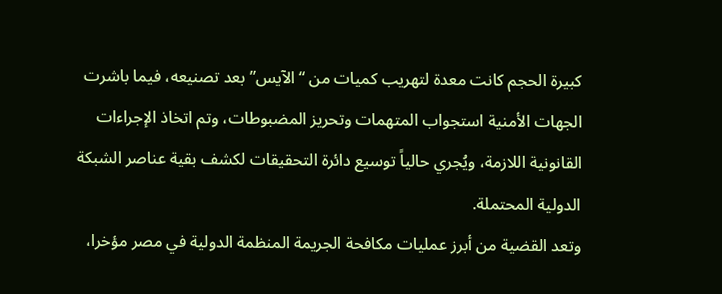كبيرة الحجم كانت معدة لتهريب كميات من “الآيس” بعد تصنيعه، فيما باشرت الجهات الأمنية استجواب المتهمات وتحريز المضبوطات، وتم اتخاذ الإجراءات القانونية اللازمة، ويُجري حالياً توسيع دائرة التحقيقات لكشف بقية عناصر الشبكة الدولية المحتملة.
وتعد القضية من أبرز عمليات مكافحة الجريمة المنظمة الدولية في مصر مؤخرا،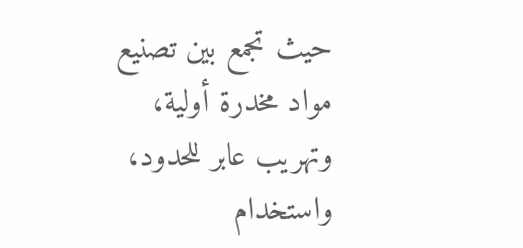حيث تجمع بين تصنيع مواد مخدرة أولية، وتهريب عابر للحدود، واستخدام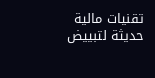تقنيات مالية حديثة لتبييض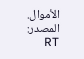الأموال.
المصدر: RT